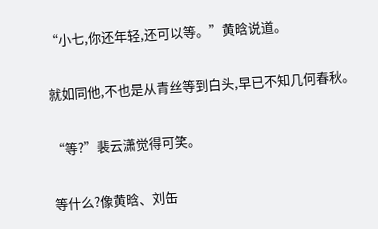“小七,你还年轻,还可以等。”黄晗说道。

就如同他,不也是从青丝等到白头,早已不知几何春秋。

“等?”裴云潇觉得可笑。

等什么?像黄晗、刘缶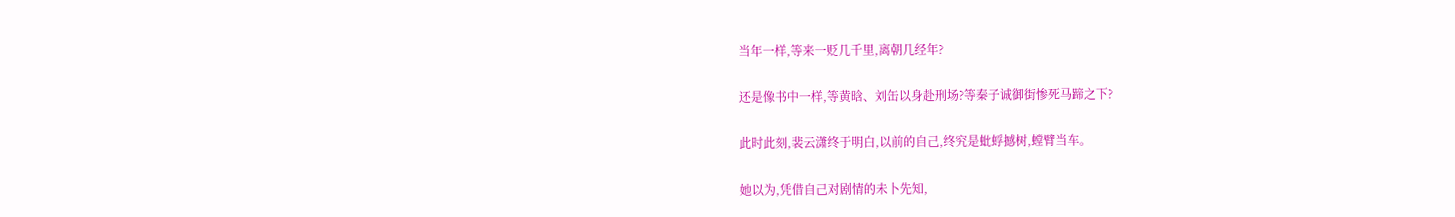当年一样,等来一贬几千里,离朝几经年?

还是像书中一样,等黄晗、刘缶以身赴刑场?等秦子诚御街惨死马蹄之下?

此时此刻,裴云潇终于明白,以前的自己,终究是蚍蜉撼树,螳臂当车。

她以为,凭借自己对剧情的未卜先知,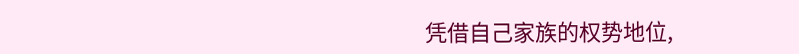凭借自己家族的权势地位,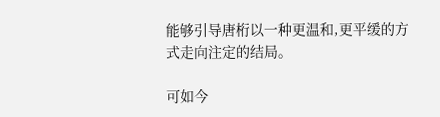能够引导唐桁以一种更温和,更平缓的方式走向注定的结局。

可如今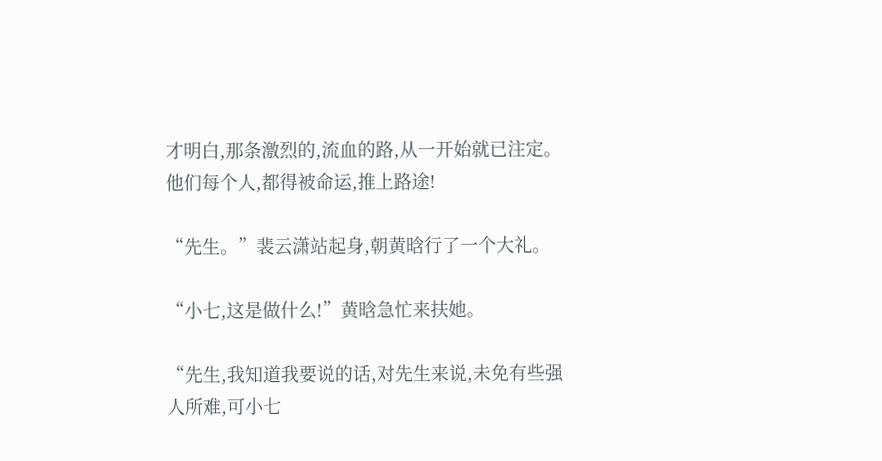才明白,那条激烈的,流血的路,从一开始就已注定。他们每个人,都得被命运,推上路途!

“先生。”裴云潇站起身,朝黄晗行了一个大礼。

“小七,这是做什么!”黄晗急忙来扶她。

“先生,我知道我要说的话,对先生来说,未免有些强人所难,可小七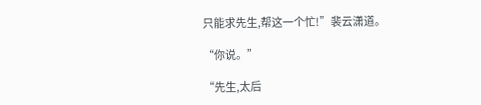只能求先生,帮这一个忙!”裴云潇道。

“你说。”

“先生,太后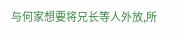与何家想要将兄长等人外放,所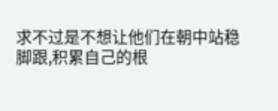求不过是不想让他们在朝中站稳脚跟,积累自己的根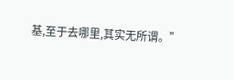基,至于去哪里,其实无所谓。”